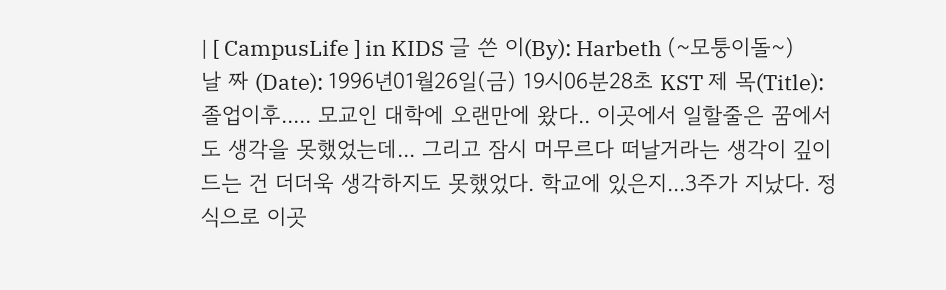| [ CampusLife ] in KIDS 글 쓴 이(By): Harbeth (~모퉁이돌~) 날 짜 (Date): 1996년01월26일(금) 19시06분28초 KST 제 목(Title): 졸업이후..... 모교인 대학에 오랜만에 왔다.. 이곳에서 일할줄은 꿈에서도 생각을 못했었는데... 그리고 잠시 머무르다 떠날거라는 생각이 깊이 드는 건 더더욱 생각하지도 못했었다. 학교에 있은지...3주가 지났다. 정식으로 이곳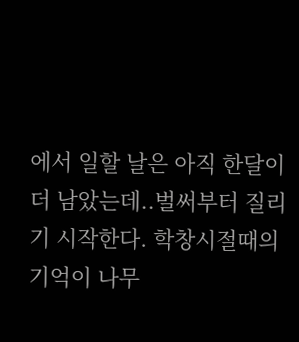에서 일할 날은 아직 한달이 더 남았는데..벌써부터 질리기 시작한다. 학창시절때의 기억이 나무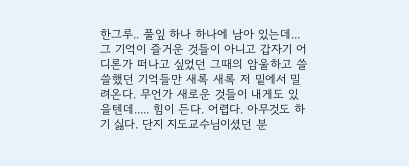한그루.. 풀잎 하나 하나에 남아 있는데... 그 기억이 즐거운 것들이 아니고 갑자기 어디론가 떠나고 싶었던 그때의 암울하고 쓸쓸했던 기억들만 새록 새록 저 밑에서 밀려온다. 무언가 새로운 것들이 내게도 있을텐데..... 힘이 든다. 어렵다. 아무것도 하기 싫다. 단지 지도교수님이셨던 분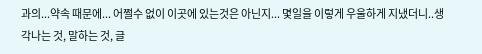과의...약속 때문에... 어쩔수 없이 이곳에 있는것은 아닌지... 몇일을 이렇게 우울하게 지냈더니..생각나는 것, 말하는 것, 글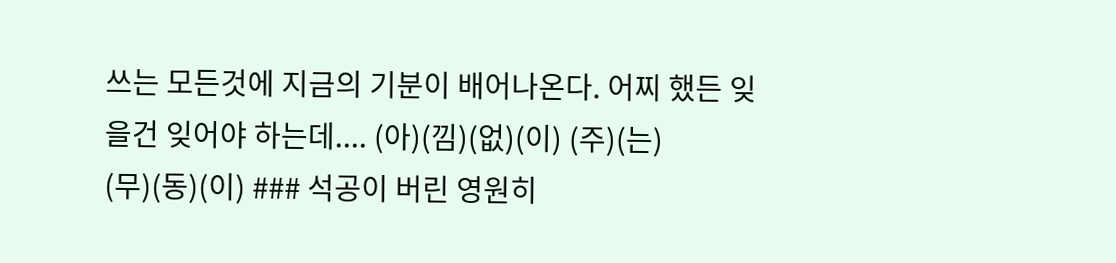쓰는 모든것에 지금의 기분이 배어나온다. 어찌 했든 잊을건 잊어야 하는데.... (아)(낌)(없)(이) (주)(는) (무)(동)(이) ### 석공이 버린 영원히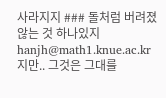사라지지 ### 돌처럼 버려졌 않는 것 하나있지 hanjh@math1.knue.ac.kr 지만.. 그것은 그대를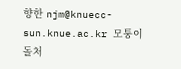향한 njm@knuecc-sun.knue.ac.kr 모퉁이돌처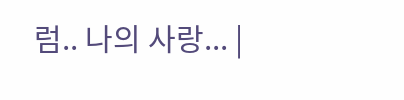럼.. 나의 사랑... |